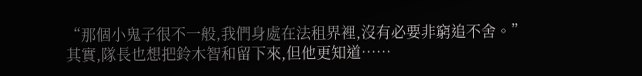“那個小鬼子很不一般,我們身處在法租界裡,沒有必要非窮追不舍。”
其實,隊長也想把鈴木智和留下來,但他更知道……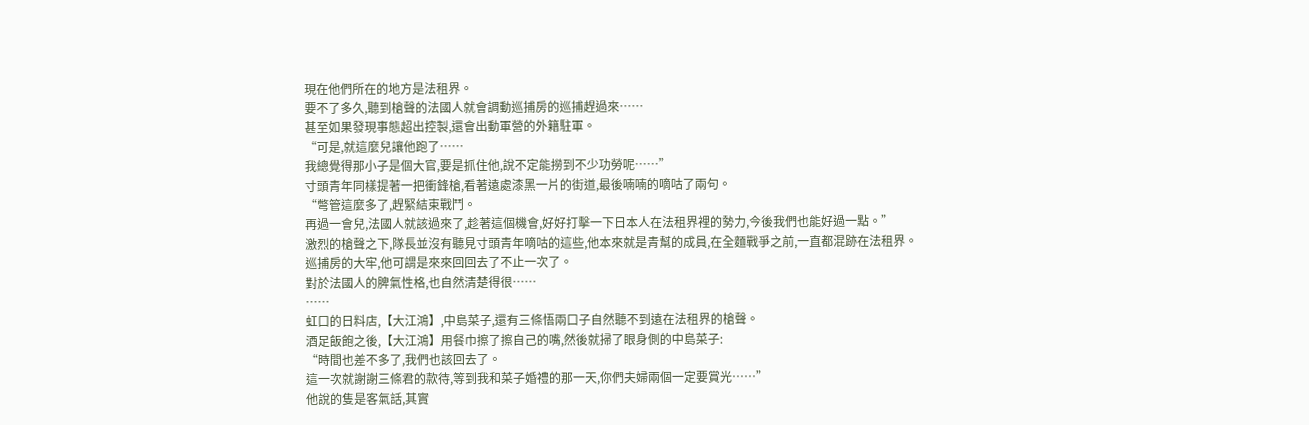現在他們所在的地方是法租界。
要不了多久,聽到槍聲的法國人就會調動巡捕房的巡捕趕過來……
甚至如果發現事態超出控製,還會出動軍營的外籍駐軍。
“可是,就這麼兒讓他跑了……
我總覺得那小子是個大官,要是抓住他,說不定能撈到不少功勞呢……”
寸頭青年同樣提著一把衝鋒槍,看著遠處漆黑一片的街道,最後喃喃的嘀咕了兩句。
“彆管這麼多了,趕緊結束戰鬥。
再過一會兒,法國人就該過來了,趁著這個機會,好好打擊一下日本人在法租界裡的勢力,今後我們也能好過一點。”
激烈的槍聲之下,隊長並沒有聽見寸頭青年嘀咕的這些,他本來就是青幫的成員,在全麵戰爭之前,一直都混跡在法租界。
巡捕房的大牢,他可謂是來來回回去了不止一次了。
對於法國人的脾氣性格,也自然清楚得很……
……
虹口的日料店,【大江鴻】,中島菜子,還有三條悟兩口子自然聽不到遠在法租界的槍聲。
酒足飯飽之後,【大江鴻】用餐巾擦了擦自己的嘴,然後就掃了眼身側的中島菜子:
“時間也差不多了,我們也該回去了。
這一次就謝謝三條君的款待,等到我和菜子婚禮的那一天,你們夫婦兩個一定要賞光……”
他說的隻是客氣話,其實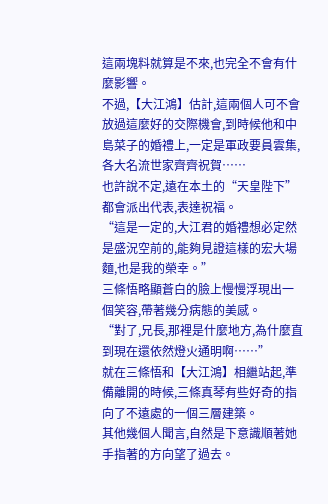這兩塊料就算是不來,也完全不會有什麼影響。
不過,【大江鴻】估計,這兩個人可不會放過這麼好的交際機會,到時候他和中島菜子的婚禮上,一定是軍政要員雲集,各大名流世家齊齊祝賀……
也許說不定,遠在本土的“天皇陛下”都會派出代表,表達祝福。
“這是一定的,大江君的婚禮想必定然是盛況空前的,能夠見證這樣的宏大場麵,也是我的榮幸。”
三條悟略顯蒼白的臉上慢慢浮現出一個笑容,帶著幾分病態的美感。
“對了,兄長,那裡是什麼地方,為什麼直到現在還依然燈火通明啊……”
就在三條悟和【大江鴻】相繼站起,準備離開的時候,三條真琴有些好奇的指向了不遠處的一個三層建築。
其他幾個人聞言,自然是下意識順著她手指著的方向望了過去。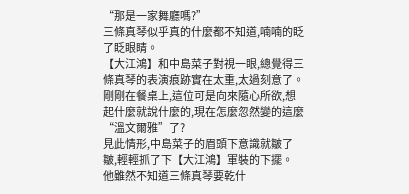“那是一家舞廳嗎?”
三條真琴似乎真的什麼都不知道,喃喃的眨了眨眼睛。
【大江鴻】和中島菜子對視一眼,總覺得三條真琴的表演痕跡實在太重,太過刻意了。
剛剛在餐桌上,這位可是向來隨心所欲,想起什麼就說什麼的,現在怎麼忽然變的這麼“溫文爾雅”了?
見此情形,中島菜子的眉頭下意識就皺了皺,輕輕抓了下【大江鴻】軍裝的下擺。
他雖然不知道三條真琴要乾什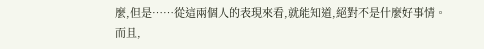麼,但是……從這兩個人的表現來看,就能知道,絕對不是什麼好事情。
而且,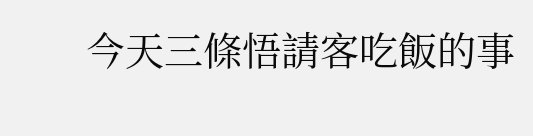今天三條悟請客吃飯的事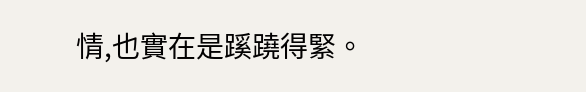情,也實在是蹊蹺得緊。